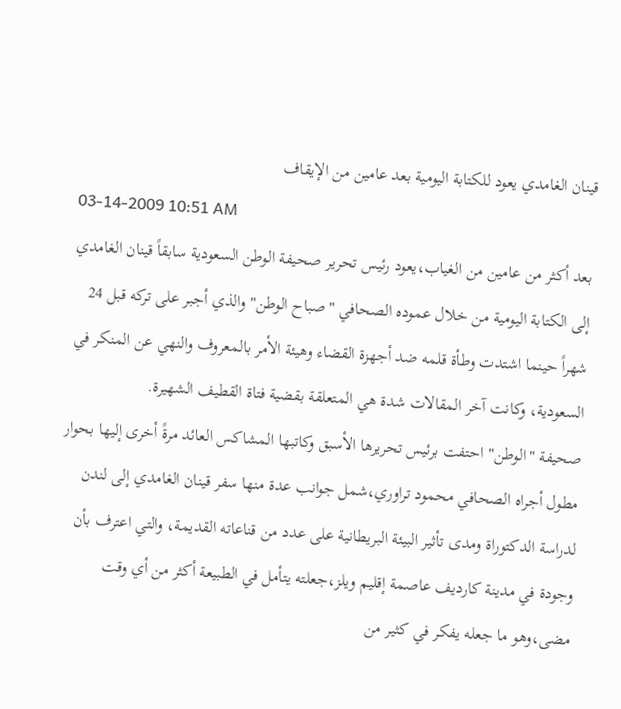قينان الغامدي يعود للكتابة اليومية بعد عامين من الإيقاف
03-14-2009 10:51 AM
بعد أكثر من عامين من الغياب،يعود رئيس تحرير صحيفة الوطن السعودية سابقاً قينان الغامدي إلى الكتابة اليومية من خلال عموده الصحافي "صباح الوطن" والذي أجبر على تركه قبل 24 شهراً حينما اشتدت وطأة قلمه ضد أجهزة القضاء وهيئة الأمر بالمعروف والنهي عن المنكر في السعودية، وكانت آخر المقالات شدة هي المتعلقة بقضية فتاة القطيف الشهيرة.
صحيفة "الوطن" احتفت برئيس تحريرها الأسبق وكاتبها المشاكس العائد مرةً أخرى إليها بحوار مطول أجراه الصحافي محمود تراوري،شمل جوانب عدة منها سفر قينان الغامدي إلى لندن لدراسة الدكتوراة ومدى تأثير البيئة البريطانية على عدد من قناعاته القديمة، والتي اعترف بأن وجودة في مدينة كارديف عاصمة إقليم ويلز،جعلته يتأمل في الطبيعة أكثر من أي وقت مضى،وهو ما جعله يفكر في كثير من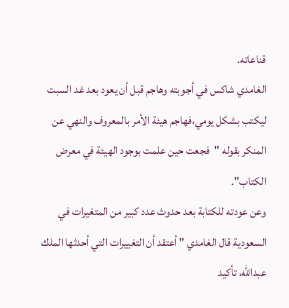قناعاته.
الغامدي شاكس في أجوبته وهاجم قبل أن يعود بعد غد السبت ليكتب بشكل يومي،فهاجم هيئة الأمر بالمعروف والنهي عن المنكر بقوله "فجعت حين علمت بوجود الهيئة في معرض الكتاب".
وعن عودته للكتابة بعد حدوث عدد كبير من المتغيرات في السعودية قال الغامدي " أعتقد أن التغييرات التي أحدثها الملك عبدالله، تأكيد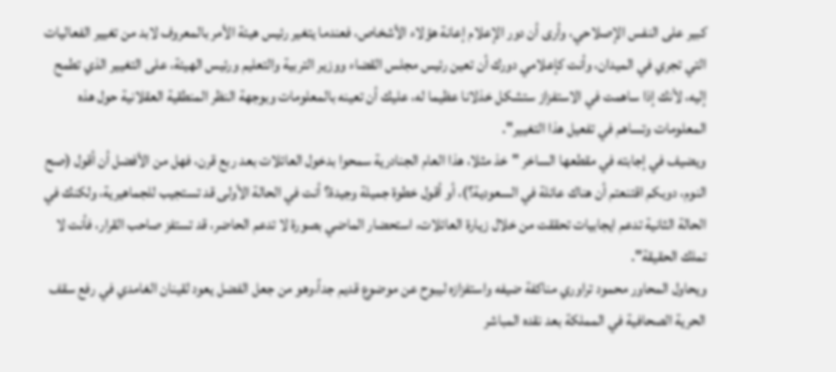كبير على النفس الإصلاحي، وأرى أن دور الإعلام إعانة هؤلاء الأشخاص، فعندما يتغير رئيس هيئة الأمر بالمعروف لابد من تغيير الفعاليات التي تجري في الميدان، وأنت كإعلامي دورك أن تعين رئيس مجلس القضاء ووزير التربية والتعليم ورئيس الهيئة، على التغيير الذي تطمح إليه، لأنك إذا ساهمت في الاستفزاز ستشكل خذلانا عظيما له، عليك أن تعينه بالمعلومات وبوجهة النظر المنطقية العقلانية حول هذه المعلومات وتساهم في تفعيل هذا التغيير".
ويضيف في إجابته في مقطعها الساخر "خذ مثلا، هذا العام الجنادرية سمحوا بدخول العائلات بعد ربع قرن، فهل من الأفضل أن أقول (صح النوم، دوبكم اقتنعتم أن هناك عائلة في السعودية؟)، أو أقول خطوة جميلة وجيدة؟ أنت في الحالة الأولى قد تستجيب للجماهيرية، ولكنك في الحالة الثانية تدعم ايجابيات تحققت من خلال زيارة العائلات، استحضار الماضي بصورة لا تدعم الحاضر، قد تستفز صاحب القرار، فأنت لا تملك الحقيقة".
ويحاول المحاور محمود تراوري مناكفة ضيفه واستفزازه ليبوح عن موضوع قديم جداً،وهو من جعل الفضل يعود لقينان الغامدي في رفع سقف الحرية الصحافية في المملكة بعد نقده المباشر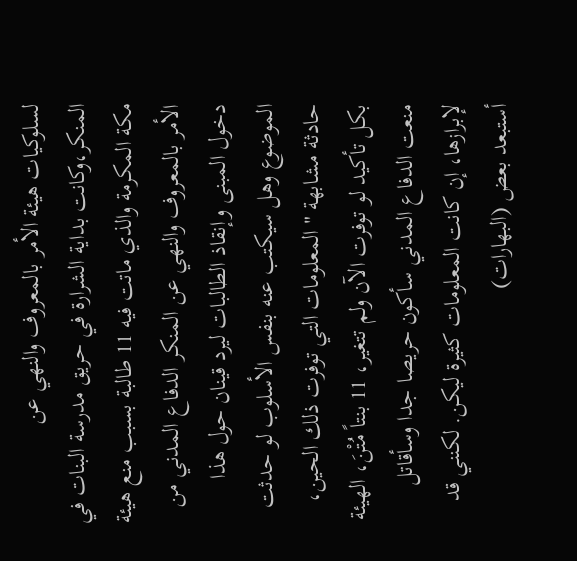لسلوكيات هيئة الأمر بالمعروف والنهي عن المنكر،وكانت بداية الشرارة في حريق مدرسة البنات في مكة المكرمة والذي ماتت فيه 11 طالبة بسبب منع هيئة الأمر بالمعروف والنهي عن المنكر الدفاع المدني من دخول المبنى وإنقاذ الطالبات ليرد قينان حول هذا الموضوع وهل سيكتب عنه بنفس الأسلوب لو حدثت حادثة مشابهة " المعلومات التي توفرت ذلك الحين، بكل تأكيد لو توفرت الآن ولم تتغير، 11 بنتاً مُتْنَ، الهيئة منعت الدفاع المدني سأكون حريصا جدا وسأقاتل لإبرازها، إن كانت المعلومات كثيرة ليكن. لكنني قد أستبعد بعض (البهارات)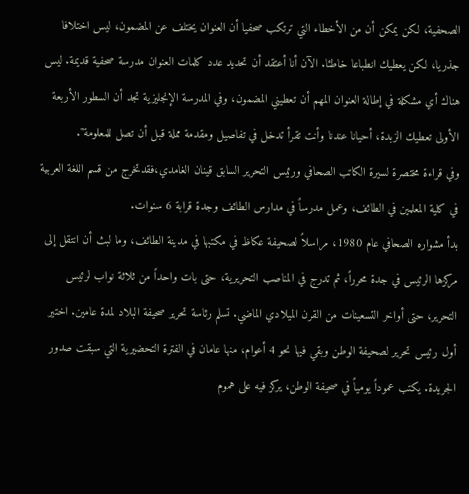الصحفية، لكن يمكن أن من الأخطاء التي ترتكب صحفيا أن العنوان يختلف عن المضمون، ليس اختلافا جذريا، لكن يعطيك انطباعا خاطئا. الآن أنا أعتقد أن تحديد عدد كلمات العنوان مدرسة صحفية قديمة. ليس هناك أي مشكلة في إطالة العنوان المهم أن تعطيني المضمون، وفي المدرسة الإنجليزية تجد أن السطور الأربعة الأولى تعطيك الزبدة، أحيانا عندنا وأنت تقرأ تدخل في تفاصيل ومقدمة مملة قبل أن تصل للمعلومة".
وفي قراءة مختصرة لسيرة الكاتب الصحافي ورئيس التحرير السابق قينان الغامدي،فقدتخرج من قسم اللغة العربية في كلية المعلمين في الطائف، وعمل مدرساً في مدارس الطائف وجدة قرابة 6 سنوات.
بدأ مشواره الصحافي عام 1980، مراسلاً لصحيفة عكاظ في مكتبها في مدينة الطائف، وما لبث أن انتقل إلى مركزها الرئيس في جدة محرراً، ثم تدرج في المناصب التحريرية، حتى بات واحداً من ثلاثة نواب لرئيس التحرير، حتى أواخر التسعينات من القرن الميلادي الماضي. تسلم رئاسة تحرير صحيفة البلاد لمدة عامين. اختير أول رئيس تحرير لصحيفة الوطن وبقي فيها نحو 4 أعوام، منها عامان في الفترة التحضيرية التي سبقت صدور الجريدة. يكتب عموداً يومياً في صحيفة الوطن، يركز فيه على هموم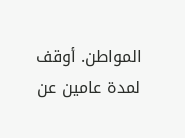المواطن. أوقف لمدة عامين عن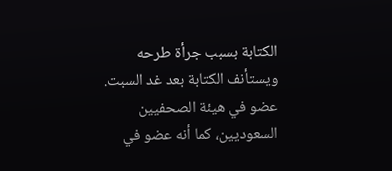الكتابة بسبب جرأة طرحه ويستأنف الكتابة بعد غد السبت. عضو في هيئة الصحفيين السعوديين، كما أنه عضو في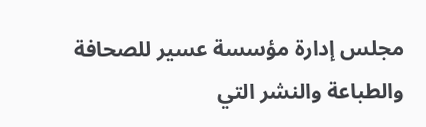مجلس إدارة مؤسسة عسير للصحافة والطباعة والنشر التي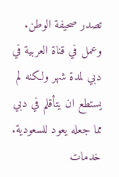تصدر صحيفة الوطن. وعمل في قناة العربية في دبي لمدة شهر ولكنه لم يستطع ان يتأقلم في دبي مما جعله يعود للسعودية.
خدمات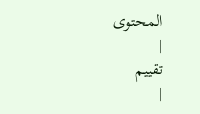المحتوى
|
تقييم
|